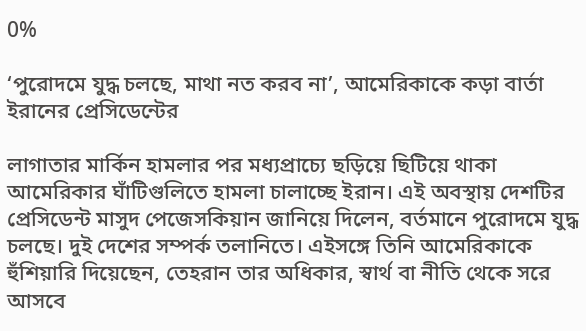0%

‘পুরোদমে যুদ্ধ চলছে, মাথা নত করব না’, আমেরিকাকে কড়া বার্তা ইরানের প্রেসিডেন্টের

লাগাতার মার্কিন হামলার পর মধ্যপ্রাচ্যে ছড়িয়ে ছিটিয়ে থাকা আমেরিকার ঘাঁটিগুলিতে হামলা চালাচ্ছে ইরান। এই অবস্থায় দেশটির প্রেসিডেন্ট মাসুদ পেজেসকিয়ান জানিয়ে দিলেন, বর্তমানে পুরোদমে যুদ্ধ চলছে। দুই দেশের সম্পর্ক তলানিতে। এইসঙ্গে তিনি আমেরিকাকে হুঁশিয়ারি দিয়েছেন, তেহরান তার অধিকার, স্বার্থ বা নীতি থেকে সরে আসবে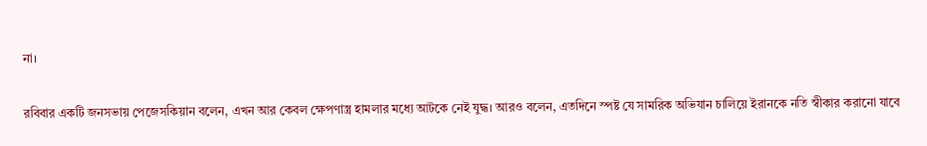না।

রবিবার একটি জনসভায় পেজেসকিয়ান বলেন, এখন আর কেবল ক্ষেপণাস্ত্র হামলার মধ্যে আটকে নেই যুদ্ধ। আরও বলেন, এতদিনে স্পষ্ট যে সামরিক অভিযান চালিয়ে ইরানকে নতি স্বীকার করানো যাবে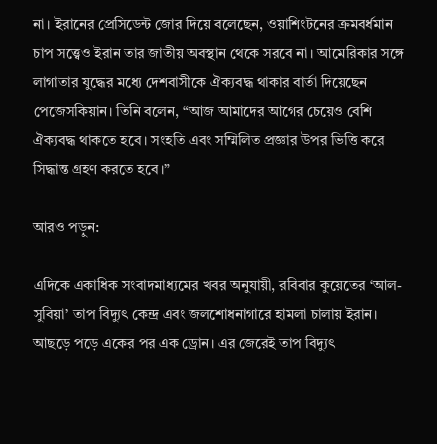না। ইরানের প্রেসিডেন্ট জোর দিয়ে বলেছেন, ওয়াশিংটনের ক্রমবর্ধমান চাপ সত্ত্বেও ইরান তার জাতীয় অবস্থান থেকে সরবে না। আমেরিকার সঙ্গে লাগাতার যুদ্ধের মধ্যে দেশবাসীকে ঐক্যবদ্ধ থাকার বার্তা দিয়েছেন পেজেসকিয়ান। তিনি বলেন, “আজ আমাদের আগের চেয়েও বেশি ঐক্যবদ্ধ থাকতে হবে। সংহতি এবং সম্মিলিত প্রজ্ঞার উপর ভিত্তি করে সিদ্ধান্ত গ্রহণ করতে হবে।”

আরও পড়ুন:

এদিকে একাধিক সংবাদমাধ্যমের খবর অনুযায়ী, রবিবার কুয়েতের ‘আল-সুবিয়া’ তাপ বিদ্যুৎ কেন্দ্র এবং জলশোধনাগারে হামলা চালায় ইরান। আছড়ে পড়ে একের পর এক ড্রোন। এর জেরেই তাপ বিদ্যুৎ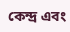কেন্দ্র এবং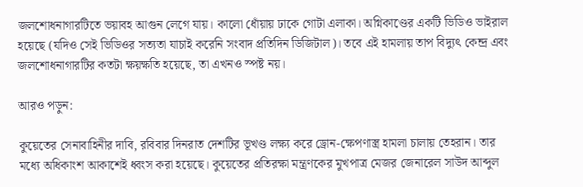জলশোধনাগারটিতে ভয়াবহ আগুন লেগে যায়। কালো ধোঁয়ায় ঢাকে গোটা এলাকা। অগ্নিকাণ্ডের একটি ভিডিও ভাইরাল হয়েছে (যদিও সেই ভিডিওর সত্যতা যাচাই করেনি সংবাদ প্রতিদিন ডিজিটাল)। তবে এই হামলায় তাপ বিদ্যুৎ কেন্দ্র এবং জলশোধনাগারটির কতটা ক্ষয়ক্ষতি হয়েছে, তা এখনও স্পষ্ট নয়।

আরও পড়ুন:

কুয়েতের সেনাবাহিনীর দাবি, রবিবার দিনরাত দেশটির ভূখণ্ড লক্ষ্য করে ড্রোন-ক্ষেপণাস্ত্র হামলা চালায় তেহরান। তার মধ্যে অধিকাংশ আকাশেই ধ্বংস করা হয়েছে। কুয়েতের প্রতিরক্ষা মন্ত্রণকের মুখপাত্র মেজর জেনারেল সাউদ আব্দুল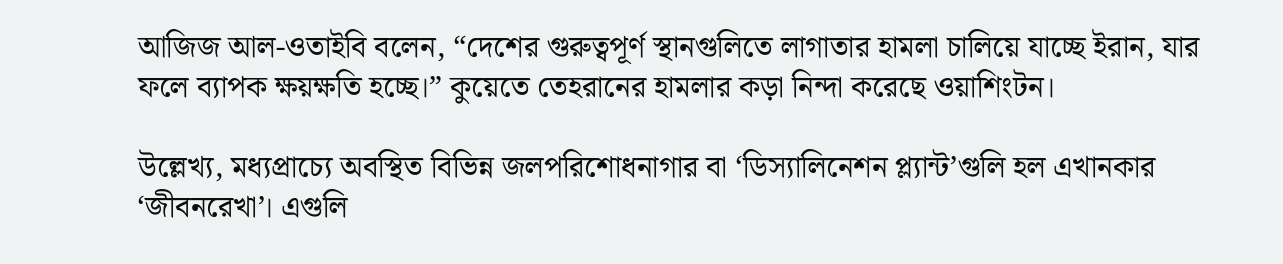আজিজ আল-ওতাইবি বলেন, “দেশের গুরুত্বপূর্ণ স্থানগুলিতে লাগাতার হামলা চালিয়ে যাচ্ছে ইরান, যার ফলে ব্যাপক ক্ষয়ক্ষতি হচ্ছে।” কুয়েতে তেহরানের হামলার কড়া নিন্দা করেছে ওয়াশিংটন।

উল্লেখ্য, মধ্যপ্রাচ্যে অবস্থিত বিভিন্ন জলপরিশোধনাগার বা ‘ডিস্যালিনেশন প্ল্যান্ট’গুলি হল এখানকার ‘জীবনরেখা’। এগুলি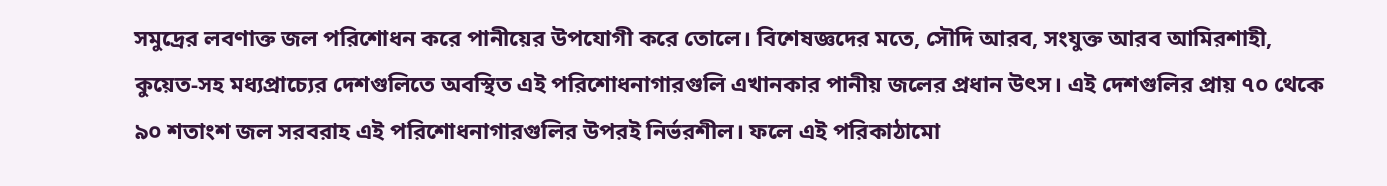সমুদ্রের লবণাক্ত জল পরিশোধন করে পানীয়ের উপযোগী করে তোলে। বিশেষজ্ঞদের মতে, সৌদি আরব, সংযুক্ত আরব আমিরশাহী, কুয়েত-সহ মধ্যপ্রাচ্যের দেশগুলিতে অবস্থিত এই পরিশোধনাগারগুলি এখানকার পানীয় জলের প্রধান উৎস। এই দেশগুলির প্রায় ৭০ থেকে ৯০ শতাংশ জল সরবরাহ এই পরিশোধনাগারগুলির উপরই নির্ভরশীল। ফলে এই পরিকাঠামো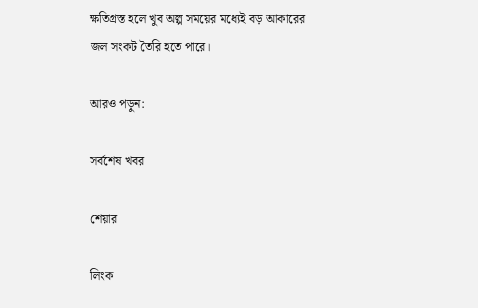ক্ষতিগ্রস্ত হলে খুব অল্প সময়ের মধ্যেই বড় আকারের জল সংকট তৈরি হতে পারে।

আরও পড়ুন:

সর্বশেষ খবর

শেয়ার

লিংক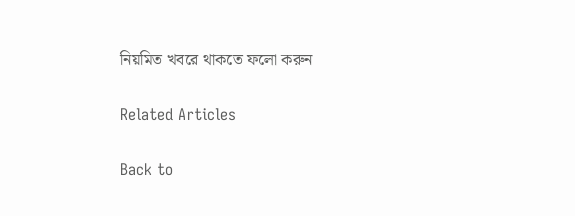নিয়মিত খবরে থাকতে ফলো করুন

Related Articles

Back to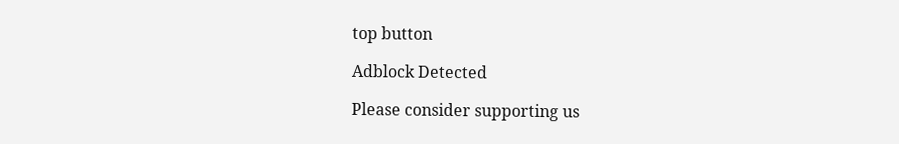top button

Adblock Detected

Please consider supporting us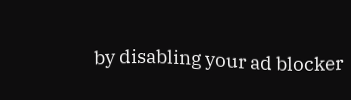by disabling your ad blocker